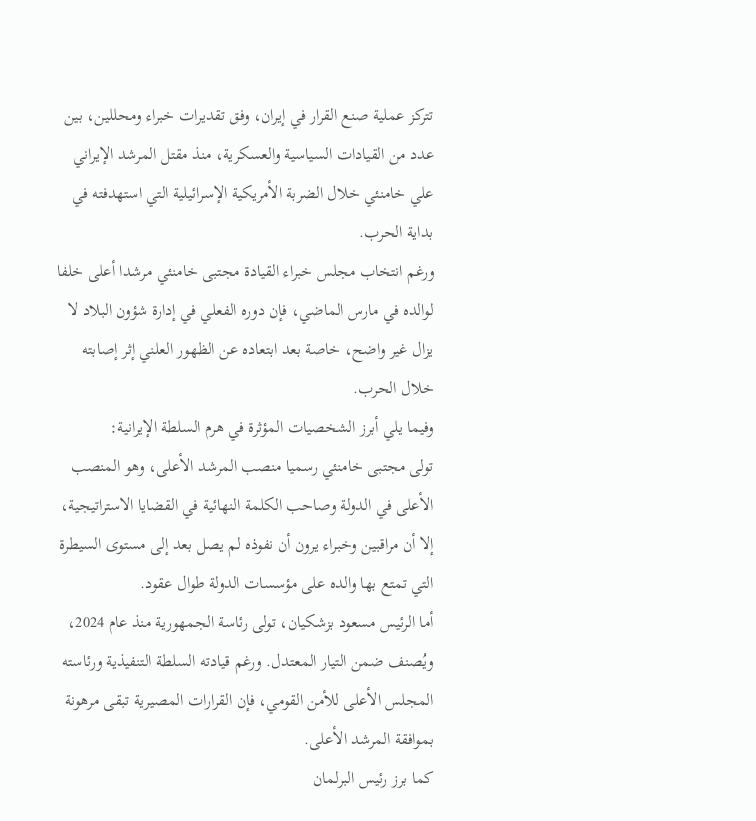تتركز عملية صنع القرار في إيران، وفق تقديرات خبراء ومحللين، بين عدد من القيادات السياسية والعسكرية، منذ مقتل المرشد الإيراني علي خامنئي خلال الضربة الأمريكية الإسرائيلية التي استهدفته في بداية الحرب.
ورغم انتخاب مجلس خبراء القيادة مجتبى خامنئي مرشدا أعلى خلفا لوالده في مارس الماضي، فإن دوره الفعلي في إدارة شؤون البلاد لا يزال غير واضح، خاصة بعد ابتعاده عن الظهور العلني إثر إصابته خلال الحرب.
وفيما يلي أبرز الشخصيات المؤثرة في هرم السلطة الإيرانية:
تولى مجتبى خامنئي رسميا منصب المرشد الأعلى، وهو المنصب الأعلى في الدولة وصاحب الكلمة النهائية في القضايا الاستراتيجية، إلا أن مراقبين وخبراء يرون أن نفوذه لم يصل بعد إلى مستوى السيطرة التي تمتع بها والده على مؤسسات الدولة طوال عقود.
أما الرئيس مسعود بزشكيان، تولى رئاسة الجمهورية منذ عام 2024، ويُصنف ضمن التيار المعتدل. ورغم قيادته السلطة التنفيذية ورئاسته المجلس الأعلى للأمن القومي، فإن القرارات المصيرية تبقى مرهونة بموافقة المرشد الأعلى.
كما برز رئيس البرلمان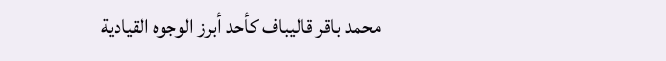محمد باقر قاليباف كأحد أبرز الوجوه القيادية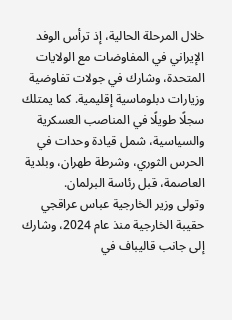خلال المرحلة الحالية، إذ ترأس الوفد الإيراني في المفاوضات مع الولايات المتحدة، وشارك في جولات تفاوضية وزيارات دبلوماسية إقليمية. كما يمتلك سجلًا طويلًا في المناصب العسكرية والسياسية، شمل قيادة وحدات في الحرس الثوري، وشرطة طهران، وبلدية العاصمة، قبل رئاسة البرلمان.
وتولى وزير الخارجية عباس عراقجي حقيبة الخارجية منذ عام 2024، وشارك إلى جانب قاليباف في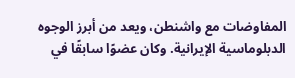المفاوضات مع واشنطن، ويعد من أبرز الوجوه الدبلوماسية الإيرانية. وكان عضوًا سابقًا في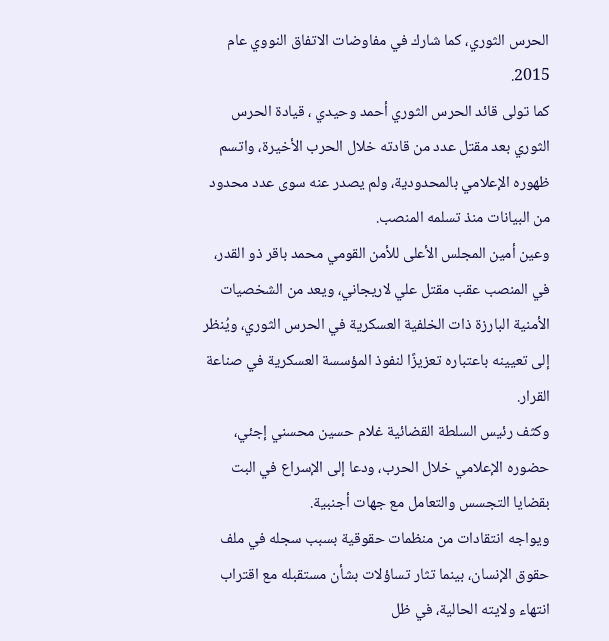الحرس الثوري، كما شارك في مفاوضات الاتفاق النووي عام 2015.
كما تولى قائد الحرس الثوري أحمد وحيدي ، قيادة الحرس الثوري بعد مقتل عدد من قادته خلال الحرب الأخيرة، واتسم ظهوره الإعلامي بالمحدودية، ولم يصدر عنه سوى عدد محدود من البيانات منذ تسلمه المنصب.
وعين أمين المجلس الأعلى للأمن القومي محمد باقر ذو القدر، في المنصب عقب مقتل علي لاريجاني، ويعد من الشخصيات الأمنية البارزة ذات الخلفية العسكرية في الحرس الثوري، ويُنظر إلى تعيينه باعتباره تعزيزًا لنفوذ المؤسسة العسكرية في صناعة القرار.
وكثف رئيس السلطة القضائية غلام حسين محسني إجئي، حضوره الإعلامي خلال الحرب، ودعا إلى الإسراع في البت بقضايا التجسس والتعامل مع جهات أجنبية.
ويواجه انتقادات من منظمات حقوقية بسبب سجله في ملف حقوق الإنسان، بينما تثار تساؤلات بشأن مستقبله مع اقتراب انتهاء ولايته الحالية، في ظل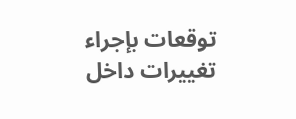توقعات بإجراء تغييرات داخل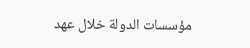مؤسسات الدولة خلال عهد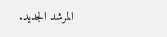المرشد الجديد.